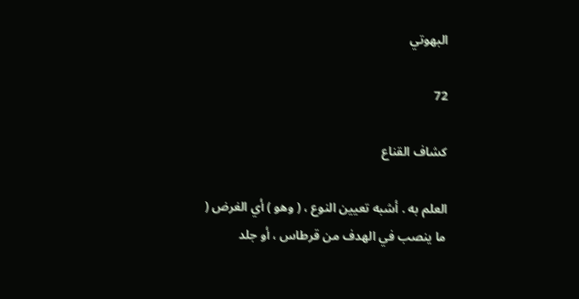البهوتي

72

كشاف القناع

العلم به . أشبه تعيين النوع ، ( وهو ) أي الغرض ( ما ينصب في الهدف من قرطاس ، أو جلد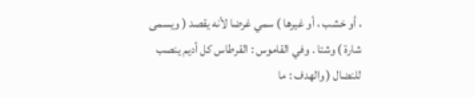، أو خشب ، أو غيرها ) سمي غرضا لأنه يقصد ( ويسمى شارة ) وشتا . وفي القاموس : القرطاس كل أديم ينصب للنضال ( والهدف : ما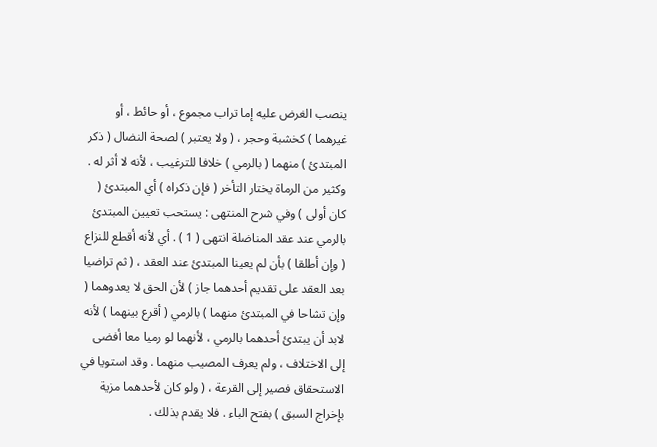ينصب الغرض عليه إما تراب مجموع ، أو حائط ، أو غيرهما ) كخشبة وحجر ، ( ولا يعتبر ) لصحة النضال ( ذكر المبتدئ ) منهما ( بالرمي ) خلافا للترغيب ، لأنه لا أثر له . وكثير من الرماة يختار التأخر ( فإن ذكراه ) أي المبتدئ ( كان أولى ) وفي شرح المنتهى : يستحب تعيين المبتدئ بالرمي عند عقد المناضلة انتهى ( 1 ) . أي لأنه أقطع للنزاع ( وإن أطلقا ) بأن لم يعينا المبتدئ عند العقد ، ( ثم تراضيا بعد العقد على تقديم أحدهما جاز ) لأن الحق لا يعدوهما ( وإن تشاحا في المبتدئ منهما ) بالرمي ( أقرع بينهما ) لأنه لابد أن يبتدئ أحدهما بالرمي ، لأنهما لو رميا معا أفضى إلى الاختلاف ، ولم يعرف المصيب منهما . وقد استويا في الاستحقاق فصير إلى القرعة ، ( ولو كان لأحدهما مزية بإخراج السبق ) بفتح الباء . فلا يقدم بذلك .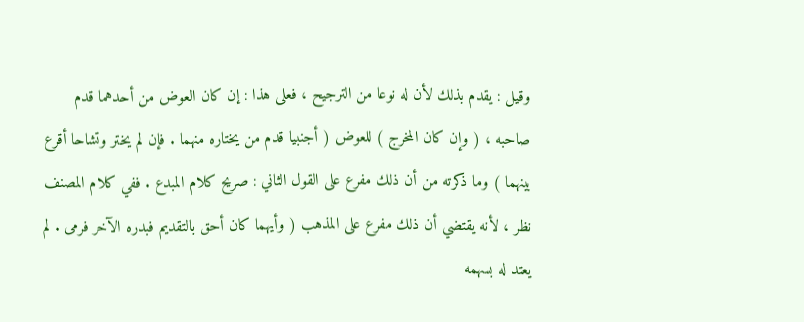وقيل : يقدم بذلك لأن له نوعا من الترجيح ، فعلى هذا : إن كان العوض من أحدهما قدم صاحبه ، ( وإن كان المخرج ) للعوض ( أجنبيا قدم من يختاره منهما . فإن لم يختر وتشاحا أقرع بينهما ) وما ذكرته من أن ذلك مفرع على القول الثاني : صريح كلام المبدع . ففي كلام المصنف نظر ، لأنه يقتضي أن ذلك مفرع على المذهب ( وأيهما كان أحق بالتقديم فبدره الآخر فرمى . لم يعتد له بسهمه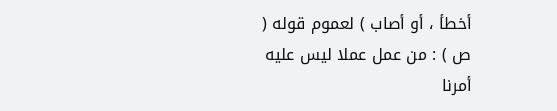أخطأ ، أو أصاب ) لعموم قوله ( ص ) : من عمل عملا ليس عليه أمرنا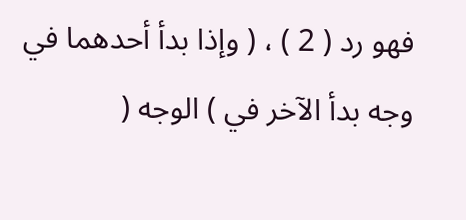فهو رد ( 2 ) ، ( وإذا بدأ أحدهما في وجه بدأ الآخر في ) الوجه (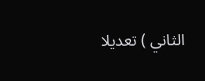الثاني ) تعديلا